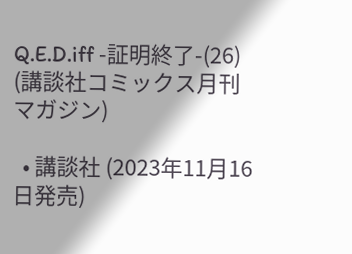Q.E.D.iff -証明終了-(26) (講談社コミックス月刊マガジン)

  • 講談社 (2023年11月16日発売)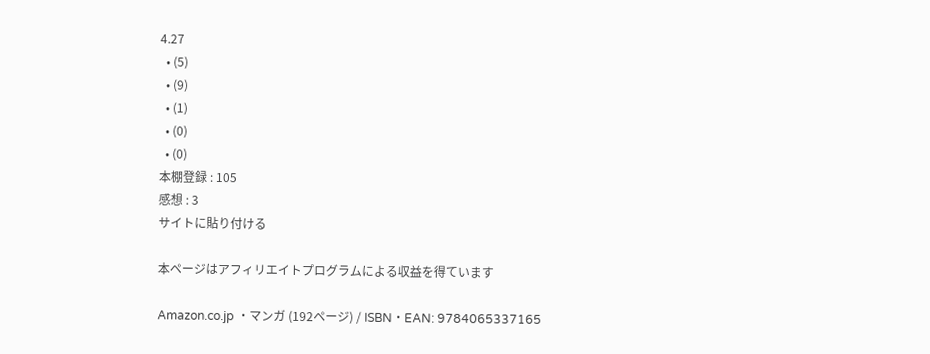4.27
  • (5)
  • (9)
  • (1)
  • (0)
  • (0)
本棚登録 : 105
感想 : 3
サイトに貼り付ける

本ページはアフィリエイトプログラムによる収益を得ています

Amazon.co.jp ・マンガ (192ページ) / ISBN・EAN: 9784065337165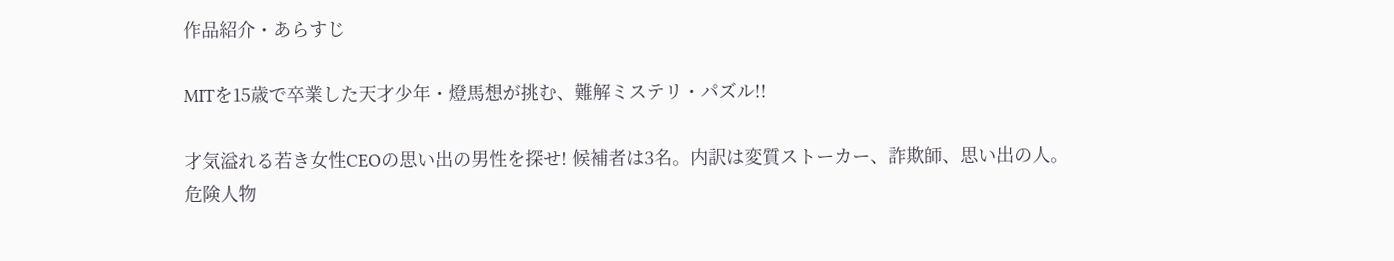作品紹介・あらすじ

MITを15歳で卒業した天才少年・燈馬想が挑む、難解ミステリ・パズル!!

才気溢れる若き女性CEOの思い出の男性を探せ! 候補者は3名。内訳は変質ストーカー、詐欺師、思い出の人。
危険人物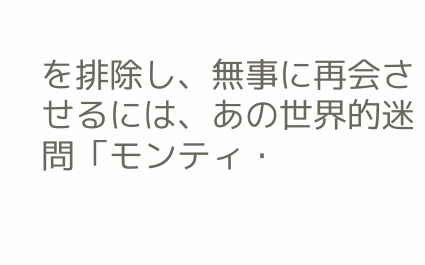を排除し、無事に再会させるには、あの世界的迷問「モンティ・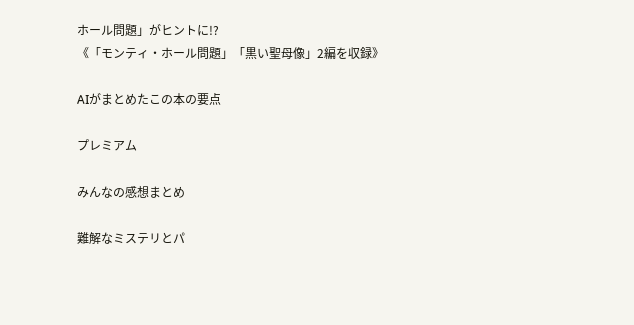ホール問題」がヒントに!?
《「モンティ・ホール問題」「黒い聖母像」2編を収録》

AIがまとめたこの本の要点

プレミアム

みんなの感想まとめ

難解なミステリとパ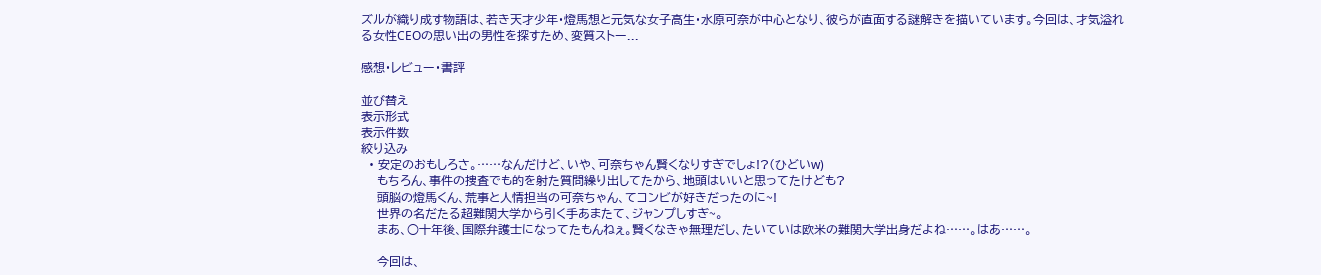ズルが織り成す物語は、若き天才少年・燈馬想と元気な女子高生・水原可奈が中心となり、彼らが直面する謎解きを描いています。今回は、才気溢れる女性CEOの思い出の男性を探すため、変質ストー...

感想・レビュー・書評

並び替え
表示形式
表示件数
絞り込み
  • 安定のおもしろさ。……なんだけど、いや、可奈ちゃん賢くなりすぎでしょ!?(ひどいw)
    もちろん、事件の捜査でも的を射た質問繰り出してたから、地頭はいいと思ってたけども?
    頭脳の燈馬くん、荒事と人情担当の可奈ちゃん、てコンビが好きだったのに~!
    世界の名だたる超難関大学から引く手あまたて、ジャンプしすぎ~。
    まあ、○十年後、国際弁護士になってたもんねぇ。賢くなきゃ無理だし、たいていは欧米の難関大学出身だよね……。はあ……。

    今回は、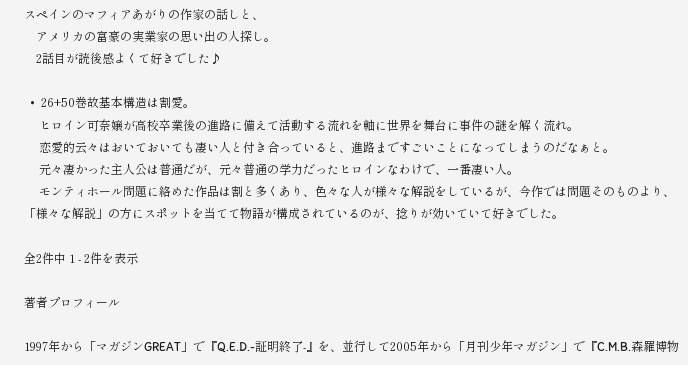スペインのマフィアあがりの作家の話しと、
    アメリカの富豪の実業家の思い出の人探し。
    2話目が読後感よくて好きでした♪

  •  26+50巻故基本構造は割愛。
     ヒロイン可奈嬢が高校卒業後の進路に備えて活動する流れを軸に世界を舞台に事件の謎を解く流れ。
     恋愛的云々はおいておいても凄い人と付き合っていると、進路まですごいことになってしまうのだなぁと。
     元々凄かった主人公は普通だが、元々普通の学力だったヒロインなわけで、一番凄い人。
     モンティホール問題に絡めた作品は割と多くあり、色々な人が様々な解説をしているが、今作では問題そのものより、「様々な解説」の方にスポットを当てて物語が構成されているのが、捻りが効いていて好きでした。

全2件中 1 - 2件を表示

著者プロフィール

1997年から「マガジンGREAT」で『Q.E.D.-証明終了-』を、並行して2005年から「月刊少年マガジン」で『C.M.B.森羅博物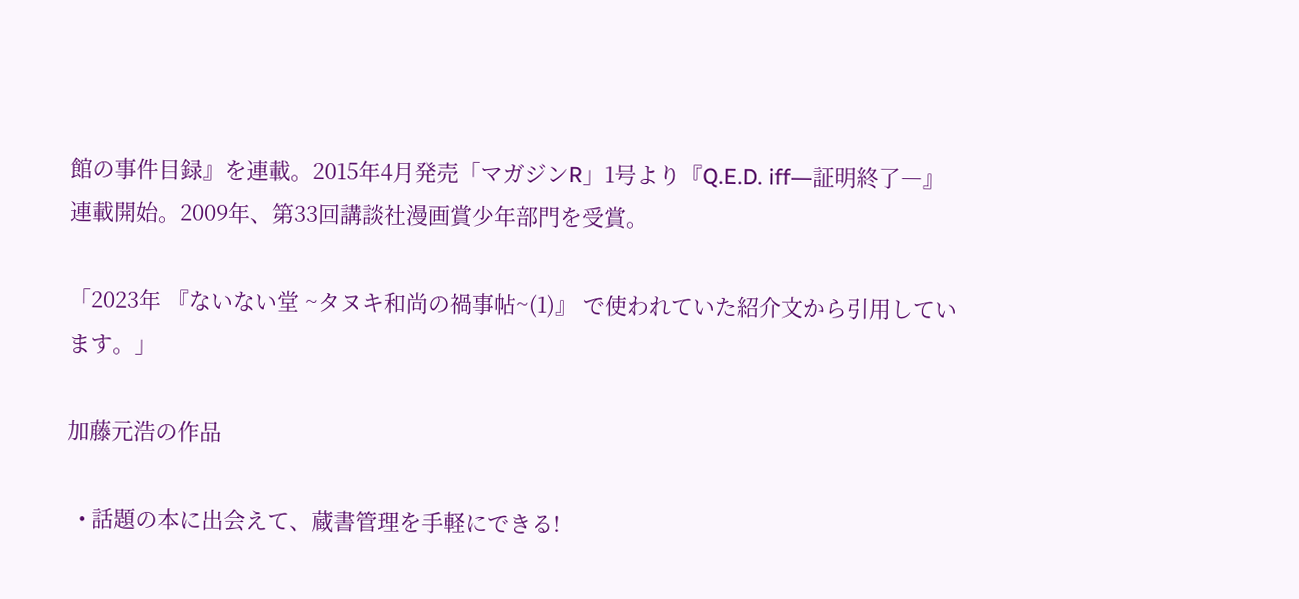館の事件目録』を連載。2015年4月発売「マガジンR」1号より『Q.E.D. iff―証明終了―』連載開始。2009年、第33回講談社漫画賞少年部門を受賞。

「2023年 『ないない堂 ~タヌキ和尚の禍事帖~(1)』 で使われていた紹介文から引用しています。」

加藤元浩の作品

  • 話題の本に出会えて、蔵書管理を手軽にできる!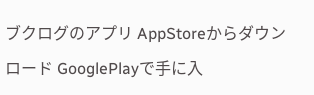ブクログのアプリ AppStoreからダウンロード GooglePlayで手に入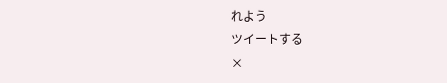れよう
ツイートする
×